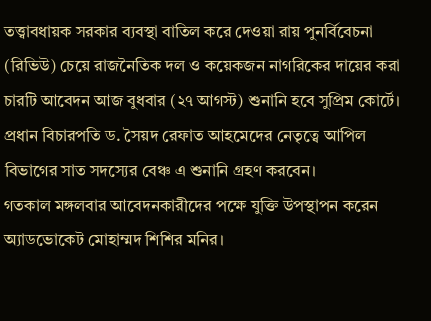তত্ত্বাবধায়ক সরকার ব্যবস্থা বাতিল করে দেওয়া রায় পুনর্বিবেচনা (রিভিউ) চেয়ে রাজনৈতিক দল ও কয়েকজন নাগরিকের দায়ের করা চারটি আবেদন আজ বুধবার (২৭ আগস্ট) শুনানি হবে সুপ্রিম কোর্টে। প্রধান বিচারপতি ড. সৈয়দ রেফাত আহমেদের নেতৃত্বে আপিল বিভাগের সাত সদস্যের বেঞ্চ এ শুনানি গ্রহণ করবেন।
গতকাল মঙ্গলবার আবেদনকারীদের পক্ষে যুক্তি উপস্থাপন করেন অ্যাডভোকেট মোহাম্মদ শিশির মনির।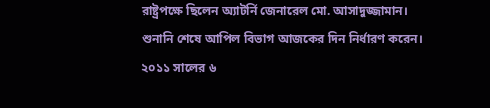রাষ্ট্রপক্ষে ছিলেন অ্যাটর্নি জেনারেল মো. আসাদুজ্জামান। শুনানি শেষে আপিল বিভাগ আজকের দিন নির্ধারণ করেন।
২০১১ সালের ৬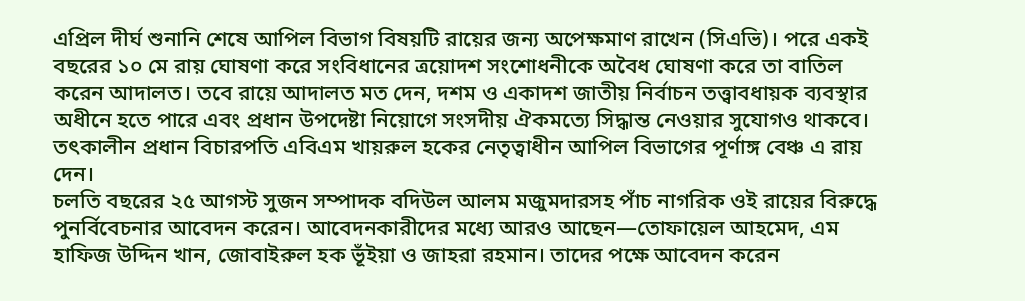এপ্রিল দীর্ঘ শুনানি শেষে আপিল বিভাগ বিষয়টি রায়ের জন্য অপেক্ষমাণ রাখেন (সিএভি)। পরে একই বছরের ১০ মে রায় ঘোষণা করে সংবিধানের ত্রয়োদশ সংশোধনীকে অবৈধ ঘোষণা করে তা বাতিল করেন আদালত। তবে রায়ে আদালত মত দেন, দশম ও একাদশ জাতীয় নির্বাচন তত্ত্বাবধায়ক ব্যবস্থার অধীনে হতে পারে এবং প্রধান উপদেষ্টা নিয়োগে সংসদীয় ঐকমত্যে সিদ্ধান্ত নেওয়ার সুযোগও থাকবে। তৎকালীন প্রধান বিচারপতি এবিএম খায়রুল হকের নেতৃত্বাধীন আপিল বিভাগের পূর্ণাঙ্গ বেঞ্চ এ রায় দেন।
চলতি বছরের ২৫ আগস্ট সুজন সম্পাদক বদিউল আলম মজুমদারসহ পাঁচ নাগরিক ওই রায়ের বিরুদ্ধে পুনর্বিবেচনার আবেদন করেন। আবেদনকারীদের মধ্যে আরও আছেন—তোফায়েল আহমেদ, এম হাফিজ উদ্দিন খান, জোবাইরুল হক ভূঁইয়া ও জাহরা রহমান। তাদের পক্ষে আবেদন করেন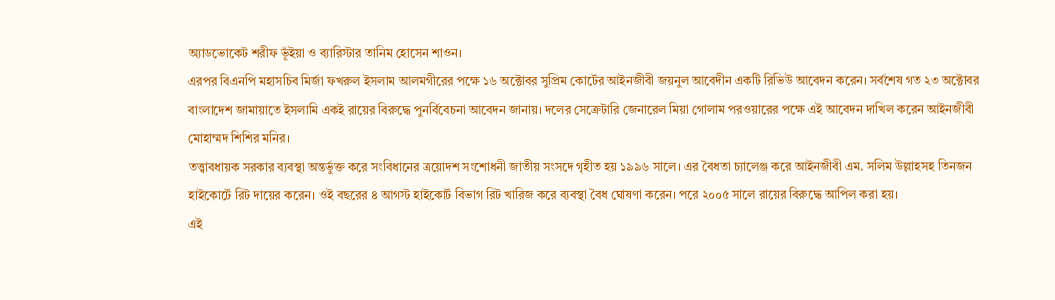অ্যাডভোকেট শরীফ ভূঁইয়া ও ব্যারিস্টার তানিম হোসেন শাওন।
এরপর বিএনপি মহাসচিব মির্জা ফখরুল ইসলাম আলমগীরের পক্ষে ১৬ অক্টোবর সুপ্রিম কোর্টের আইনজীবী জয়নুল আবেদীন একটি রিভিউ আবেদন করেন। সর্বশেষ গত ২৩ অক্টোবর বাংলাদেশ জামায়াতে ইসলামি একই রায়ের বিরুদ্ধে পুনর্বিবেচনা আবেদন জানায়। দলের সেক্রেটারি জেনারেল মিয়া গোলাম পরওয়ারের পক্ষে এই আবেদন দাখিল করেন আইনজীবী মোহাম্মদ শিশির মনির।
তত্ত্বাবধায়ক সরকার ব্যবস্থা অন্তর্ভুক্ত করে সংবিধানের ত্রয়োদশ সংশোধনী জাতীয় সংসদে গৃহীত হয় ১৯৯৬ সালে। এর বৈধতা চ্যালেঞ্জ করে আইনজীবী এম. সলিম উল্লাহসহ তিনজন হাইকোর্টে রিট দায়ের করেন। ওই বছরের ৪ আগস্ট হাইকোর্ট বিভাগ রিট খারিজ করে ব্যবস্থা বৈধ ঘোষণা করেন। পরে ২০০৫ সালে রায়ের বিরুদ্ধে আপিল করা হয়।
এই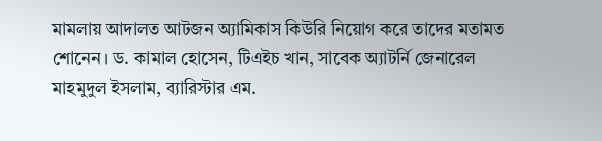মামলায় আদালত আটজন অ্যামিকাস কিউরি নিয়োগ করে তাদের মতামত শোনেন। ড. কামাল হোসেন, টিএইচ খান, সাবেক অ্যাটর্নি জেনারেল মাহমুদুল ইসলাম, ব্যারিস্টার এম.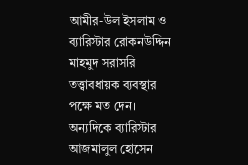আমীর-উল ইসলাম ও ব্যারিস্টার রোকনউদ্দিন মাহমুদ সরাসরি তত্ত্বাবধায়ক ব্যবস্থার পক্ষে মত দেন। অন্যদিকে ব্যারিস্টার আজমালুল হোসেন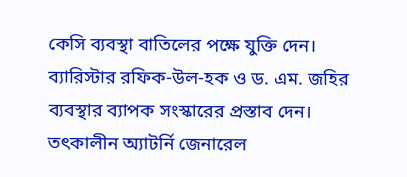কেসি ব্যবস্থা বাতিলের পক্ষে যুক্তি দেন। ব্যারিস্টার রফিক-উল-হক ও ড. এম. জহির ব্যবস্থার ব্যাপক সংস্কারের প্রস্তাব দেন। তৎকালীন অ্যাটর্নি জেনারেল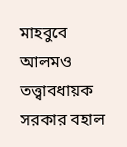মাহবুবে আলমও তত্ত্বাবধায়ক সরকার বহাল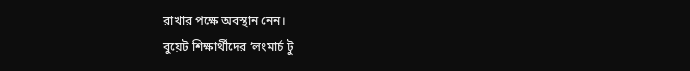রাখার পক্ষে অবস্থান নেন।
বুয়েট শিক্ষার্থীদের ‘লংমার্চ টু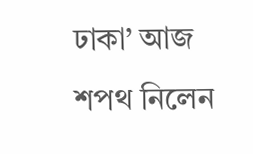ঢাকা’ আজ
শপথ নিলেন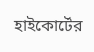হাইকোর্টের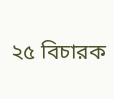২৫ বিচারক